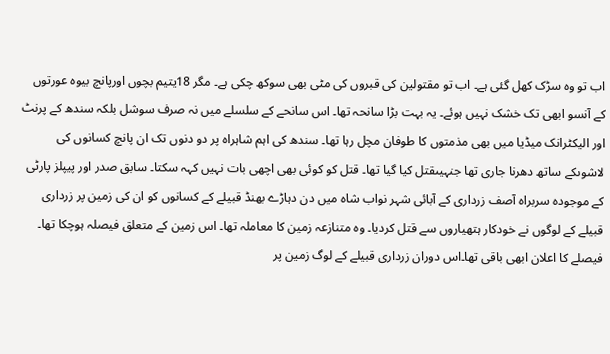اب تو وہ سڑک کھل گئی ہے۔ اب تو مقتولین کی قبروں کی مٹی بھی سوکھ چکی ہے۔ مگر 18یتیم بچوں اورپانچ بیوہ عورتوں کے آنسو ابھی تک خشک نہیں ہوئے۔ یہ بہت بڑا سانحہ تھا۔ اس سانحے کے سلسلے میں نہ صرف سوشل بلکہ سندھ کے پرنٹ اور الیکٹرانک میڈیا میں بھی مذمتوں کا طوفان مچل رہا تھا۔ سندھ کی اہم شاہراہ پر دو دنوں تک ان پانچ کسانوں کی لاشوںکے ساتھ دھرنا جاری تھا جنہیںقتل کیا گیا تھا۔ قتل کو کوئی بھی اچھی بات نہیں کہہ سکتا۔ سابق صدر اور پیپلز پارٹی کے موجودہ سربراہ آصف زرداری کے آبائی شہر نواب شاہ میں دن دہاڑے بھنڈ قبیلے کے کسانوں کو ان کی زمین پر زرداری قبیلے کے لوگوں نے خودکار ہتھیاروں سے قتل کردیا۔ وہ متنازعہ زمین کا معاملہ تھا۔ اس زمین کے متعلق فیصلہ ہوچکا تھا۔ فیصلے کا اعلان ابھی باقی تھا۔اس دوران زرداری قبیلے کے لوگ زمین پر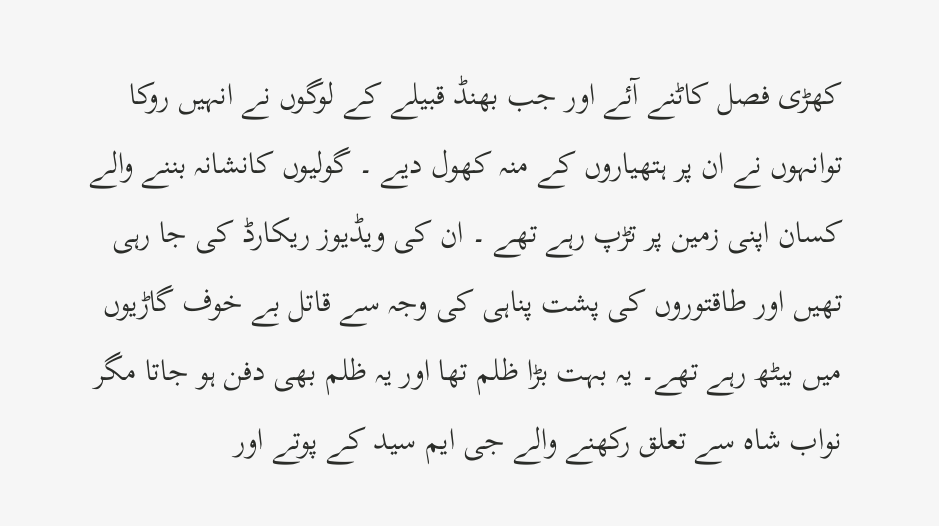کھڑی فصل کاٹنے آئے اور جب بھنڈ قبیلے کے لوگوں نے انہیں روکا توانہوں نے ان پر ہتھیاروں کے منہ کھول دیے ۔ گولیوں کانشانہ بننے والے کسان اپنی زمین پر تڑپ رہے تھے ۔ ان کی ویڈیوز ریکارڈ کی جا رہی تھیں اور طاقتوروں کی پشت پناہی کی وجہ سے قاتل بے خوف گاڑیوں میں بیٹھ رہے تھے۔ یہ بہت بڑا ظلم تھا اور یہ ظلم بھی دفن ہو جاتا مگر نواب شاہ سے تعلق رکھنے والے جی ایم سید کے پوتے اور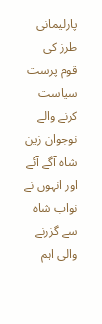پارلیمانی طرز کی قوم پرست سیاست کرنے والے نوجوان زین شاہ آگے آئے اور انہوں نے نواب شاہ سے گزرنے والی اہم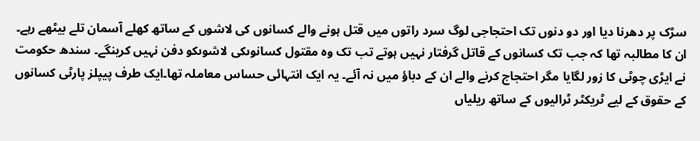سڑک پر دھرنا دیا اور دو دنوں تک احتجاجی لوگ سرد راتوں میں قتل ہونے والے کسانوں کی لاشوں کے ساتھ کھلے آسمان تلے بیٹھے رہے۔ ان کا مطالبہ تھا کہ جب تک کسانوں کے قاتل گرفتار نہیں ہوتے تب تک وہ مقتول کسانوںکی لاشوںکو دفن نہیں کرینگے۔ سندھ حکومت نے ایڑی چوٹی کا زور لگایا مگر احتجاج کرنے والے ان کے دباؤ میں نہ آئے۔ یہ ایک انتہائی حساس معاملہ تھا۔ایک طرف پیپلز پارٹی کسانوں کے حقوق کے لیے ٹریکٹر ٹرالیوں کے ساتھ ریلیاں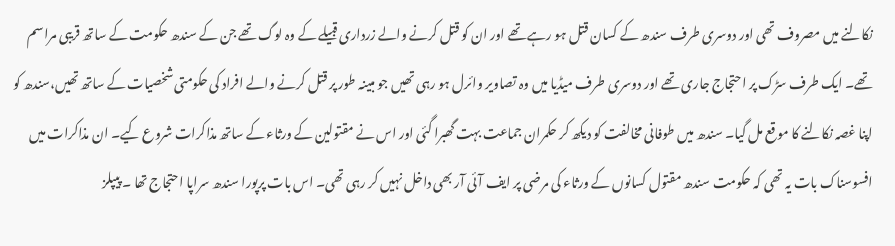نکالنے میں مصروف تھی اور دوسری طرف سندھ کے کسان قتل ہو رہے تھے اور ان کو قتل کرنے والے زرداری قبیلے کے وہ لوگ تھے جن کے سندھ حکومت کے ساتھ قریبی مراسم تھے۔ ایک طرف سڑک پر احتجاج جاری تھے اور دوسری طرف میڈیا میں وہ تصاویر وائرل ہو رہی تھیں جو مبینہ طور پر قتل کرنے والے افراد کی حکومتی شخصیات کے ساتھ تھیں،سندھ کو اپنا غصہ نکالنے کا موقع مل گیا۔ سندھ میں طوفانی مخالفت کو دیکھ کر حکمران جماعت بہت گھبرا گئی اور اس نے مقتولین کے ورثاء کے ساتھ مذاکرات شروع کیے۔ ان مذاکرات میں افسوسناک بات یہ تھی کہ حکومت سندھ مقتول کسانوں کے ورثاء کی مرضی پر ایف آئی آر بھی داخل نہیں کر رہی تھی۔ اس بات پرپورا سندھ سراپا احتجاج تھا ۔ پیپلز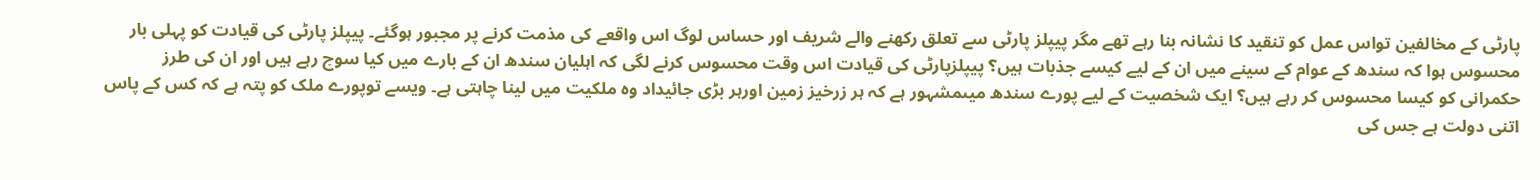پارٹی کے مخالفین تواس عمل کو تنقید کا نشانہ بنا رہے تھے مگر پیپلز پارٹی سے تعلق رکھنے والے شریف اور حساس لوگ اس واقعے کی مذمت کرنے پر مجبور ہوگئے۔ پیپلز پارٹی کی قیادت کو پہلی بار محسوس ہوا کہ سندھ کے عوام کے سینے میں ان کے لیے کیسے جذبات ہیں؟ پیپلزپارٹی کی قیادت اس وقت محسوس کرنے لگی کہ اہلیان سندھ ان کے بارے میں کیا سوچ رہے ہیں اور ان کی طرز حکمرانی کو کیسا محسوس کر رہے ہیں؟ ایک شخصیت کے لیے پورے سندھ میںمشہور ہے کہ ہر زرخیز زمین اورہر بڑی جائیداد وہ ملکیت میں لینا چاہتی ہے۔ ویسے توپورے ملک کو پتہ ہے کہ کس کے پاس اتنی دولت ہے جس کی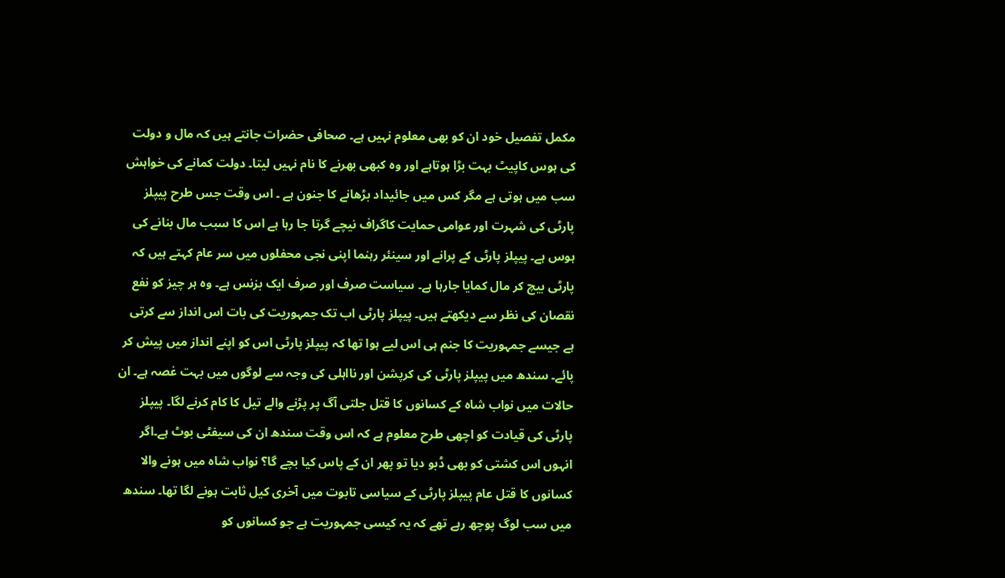مکمل تفصیل خود ان کو بھی معلوم نہیں ہے۔ صحافی حضرات جانتے ہیں کہ مال و دولت کی ہوس کاپیٹ بہت بڑا ہوتاہے اور وہ کبھی بھرنے کا نام نہیں لیتا۔ دولت کمانے کی خواہش سب میں ہوتی ہے مگر کس میں جائیداد بڑھانے کا جنون ہے ۔ اس وقت جس طرح پیپلز پارٹی کی شہرت اور عوامی حمایت کاگراف نیچے گرتا جا رہا ہے اس کا سبب مال بنانے کی ہوس ہے۔ پیپلز پارٹی کے پرانے اور سینئر رہنما اپنی نجی محفلوں میں سر عام کہتے ہیں کہ پارٹی بیچ کر مال کمایا جارہا ہے۔ سیاست صرف اور صرف ایک بزنس ہے۔ وہ ہر چیز کو نفع نقصان کی نظر سے دیکھتے ہیں۔ پیپلز پارٹی اب تک جمہوریت کی بات اس انداز سے کرتی ہے جیسے جمہوریت کا جنم ہی اس لیے ہوا تھا کہ پیپلز پارٹی اس کو اپنے انداز میں پیش کر پائے۔ سندھ میں پیپلز پارٹی کی کرپشن اور نااہلی کی وجہ سے لوگوں میں بہت غصہ ہے۔ ان حالات میں نواب شاہ کے کسانوں کا قتل جلتی آگ پر پڑنے والے تیل کا کام کرنے لگا۔ پیپلز پارٹی کی قیادت کو اچھی طرح معلوم ہے کہ اس وقت سندھ ان کی سیفٹی بوٹ ہے۔اگر انہوں اس کشتی کو بھی ڈبو دیا تو پھر ان کے پاس کیا بچے گا؟ نواب شاہ میں ہونے والا کسانوں کا قتل عام پیپلز پارٹی کے سیاسی تابوت میں آخری کیل ثابت ہونے لگا تھا۔ سندھ میں سب لوگ پوچھ رہے تھے کہ یہ کیسی جمہوریت ہے جو کسانوں کو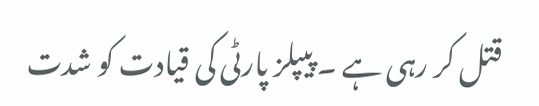قتل کر رہی ہے ۔ پیپلز پارٹی کی قیادت کو شدت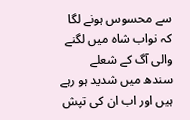سے محسوس ہونے لگا کہ نواب شاہ میں لگنے والی آگ کے شعلے سندھ میں شدید ہو رہے ہیں اور اب ان کی تپش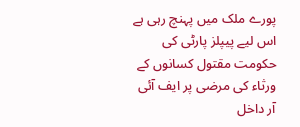پورے ملک میں پہنچ رہی ہے اس لیے پیپلز پارٹی کی حکومت مقتول کسانوں کے ورثاء کی مرضی پر ایف آئی آر داخل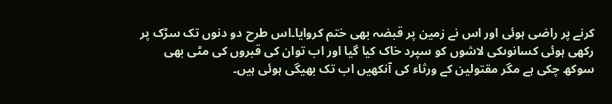کرنے پر راضی ہوئی اور اس نے زمین پر قبضہ بھی ختم کروایا۔اس طرح دو دنوں تک سڑک پر رکھی ہوئی کسانوںکی لاشوں کو سپرد خاک کیا گیا اور اب توان کی قبروں کی مٹی بھی سوکھ چکی ہے مگر مقتولین کے ورثاء کی آنکھیں اب تک بھیگی ہوئی ہیں۔